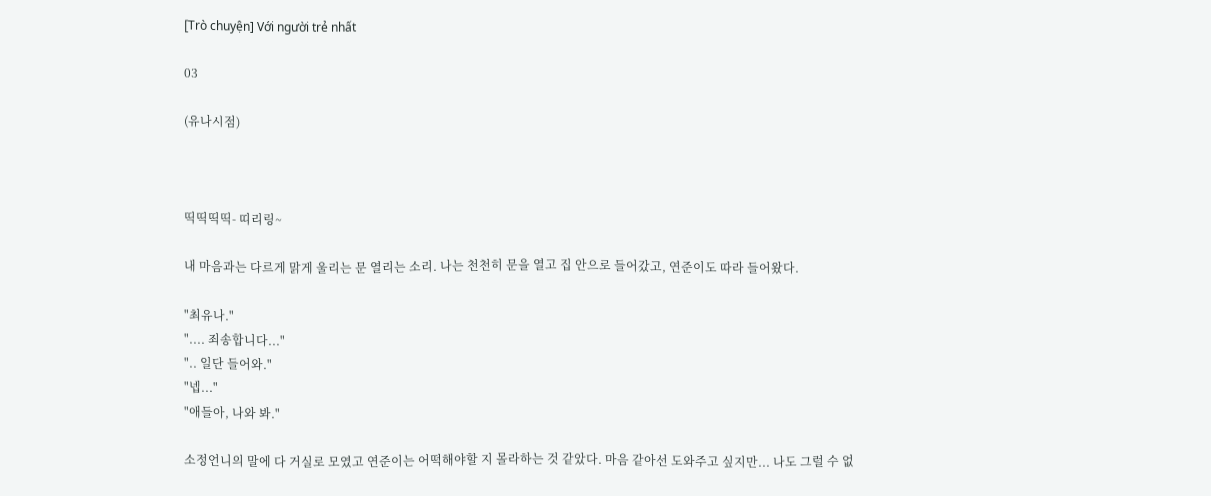[Trò chuyện] Với người trẻ nhất

03

(유나시점)



띡띡띡띡- 띠리링~

내 마음과는 다르게 맑게 울리는 문 열리는 소리. 나는 천천히 문을 열고 집 안으로 들어갔고, 연준이도 따라 들어왔다.

"최유나."
".... 죄송합니다..."
".. 일단 들어와."
"넵..."
"애들아, 나와 봐."

소정언니의 말에 다 거실로 모였고 연준이는 어떡해야할 지 몰라하는 것 같았다. 마음 같아선 도와주고 싶지만... 나도 그럴 수 없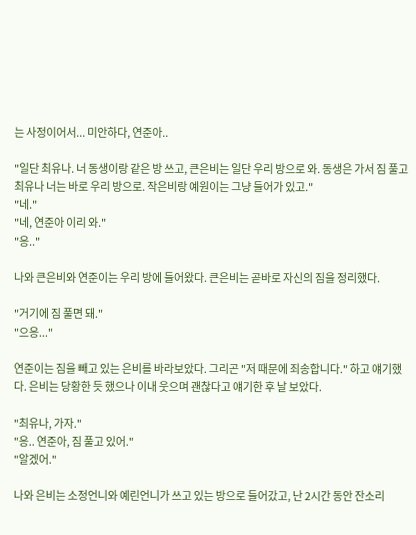는 사정이어서... 미안하다, 연준아..

"일단 최유나. 너 동생이랑 같은 방 쓰고, 큰은비는 일단 우리 방으로 와. 동생은 가서 짐 풀고 최유나 너는 바로 우리 방으로. 작은비랑 예원이는 그냥 들어가 있고."
"네."
"네, 연준아 이리 와."
"응.."

나와 큰은비와 연준이는 우리 방에 들어왔다. 큰은비는 곧바로 자신의 짐을 정리했다.

"거기에 짐 풀면 돼."
"으응..."

연준이는 짐을 빼고 있는 은비를 바라보았다. 그리곤 "저 때문에 죄송합니다." 하고 얘기했다. 은비는 당황한 듯 했으나 이내 웃으며 괜찮다고 얘기한 후 날 보았다.

"최유나, 가자."
"응.. 연준아, 짐 풀고 있어."
"알겠어."

나와 은비는 소정언니와 예린언니가 쓰고 있는 방으로 들어갔고, 난 2시간 동안 잔소리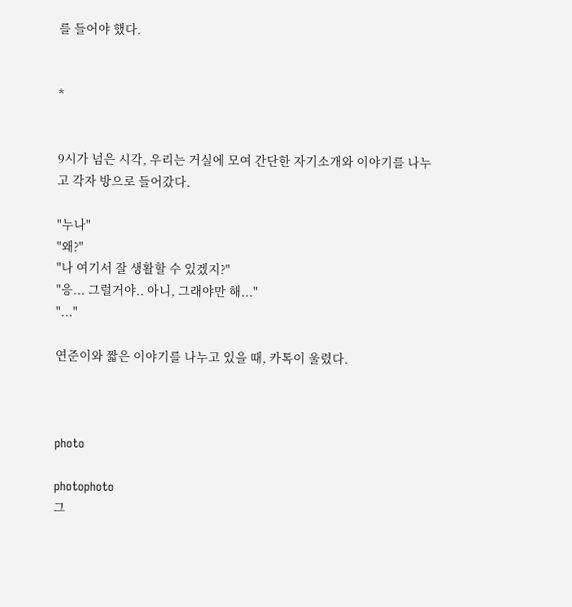를 들어야 했다.


*


9시가 넘은 시각, 우리는 거실에 모여 간단한 자기소개와 이야기를 나누고 각자 방으로 들어갔다.

"누나"
"왜?"
"나 여기서 잘 생활할 수 있겠지?"
"응... 그럴거야.. 아니, 그래야만 해..."
"..."

연준이와 짧은 이야기를 나누고 있을 때, 카톡이 울렸다.



photo

photophoto
그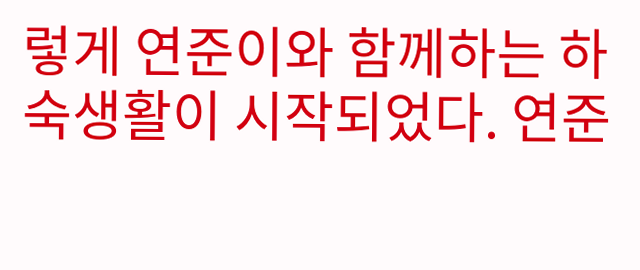렇게 연준이와 함께하는 하숙생활이 시작되었다. 연준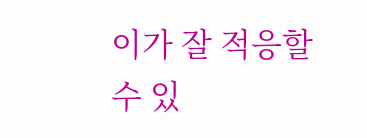이가 잘 적응할 수 있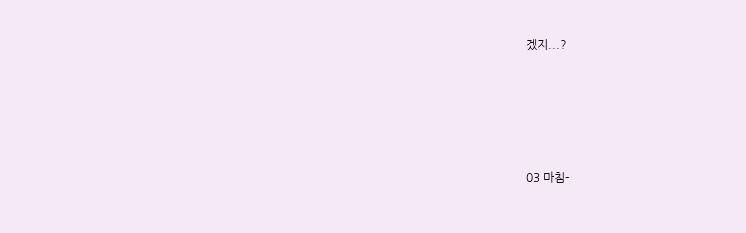겠지...?





03 마침-